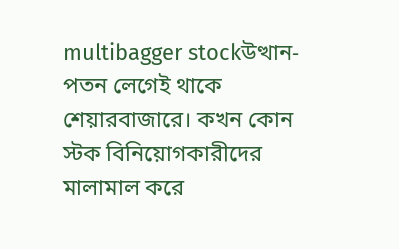multibagger stockউত্থান-পতন লেগেই থাকে শেয়ারবাজারে। কখন কোন স্টক বিনিয়োগকারীদের মালামাল করে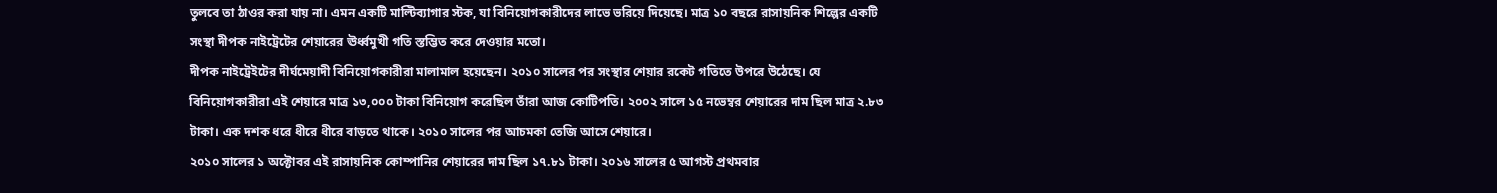তুলবে তা ঠাওর করা যায় না। এমন একটি মাল্টিব্যাগার স্টক, যা বিনিয়োগকারীদের লাভে ভরিয়ে দিয়েছে। মাত্র ১০ বছরে রাসায়নিক শিল্পের একটি সংস্থা দীপক নাইট্রেটের শেয়ারের ঊর্ধ্বমুখী গতি স্তম্ভিত করে দেওয়ার মতো।
দীপক নাইট্রেইটের দীর্ঘমেয়াদী বিনিয়োগকারীরা মালামাল হয়েছেন। ২০১০ সালের পর সংস্থার শেয়ার রকেট গতিতে উপরে উঠেছে। যে বিনিয়োগকারীরা এই শেয়ারে মাত্র ১৩,০০০ টাকা বিনিয়োগ করেছিল তাঁরা আজ কোটিপতি। ২০০২ সালে ১৫ নভেম্বর শেয়ারের দাম ছিল মাত্র ২.৮৩ টাকা। এক দশক ধরে ধীরে ধীরে বাড়তে থাকে। ২০১০ সালের পর আচমকা তেজি আসে শেয়ারে।
২০১০ সালের ১ অক্টোবর এই রাসায়নিক কোম্পানির শেয়ারের দাম ছিল ১৭.৮১ টাকা। ২০১৬ সালের ৫ আগস্ট প্রথমবার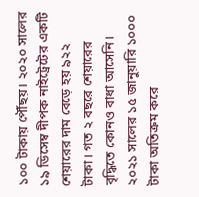১০০ টাকায় পৌঁছয়। ২০২০ সালের ১৯ ডিসেম্ব দীপক নাইট্রেটের একটি শেয়ারের দাম বেড়ে হয় ৯২২ টাকা। গত ২ বছরে শেয়ারের বৃদ্ধিতে কোনও বাধা আসেনি। ২০২১ সালের ১৫ জানুয়ারি ১০০০ টাকা অতিক্রম করে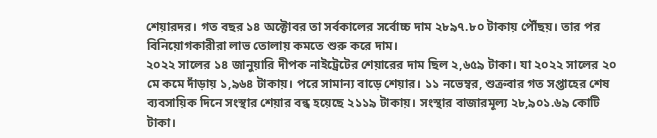শেয়ারদর। গত বছর ১৪ অক্টোবর তা সর্বকালের সর্বোচ্চ দাম ২৮৯৭.৮০ টাকায় পৌঁছয়। তার পর বিনিয়োগকারীরা লাভ তোলায় কমতে শুরু করে দাম।
২০২২ সালের ১৪ জানুয়ারি দীপক নাইট্রেটের শেয়ারের দাম ছিল ২,৬৫৯ টাকা। যা ২০২২ সালের ২০ মে কমে দাঁড়ায় ১,৯৬৪ টাকায়। পরে সামান্য বাড়ে শেয়ার। ১১ নভেম্বর, শুক্রবার গত সপ্তাহের শেষ ব্যবসায়িক দিনে সংস্থার শেয়ার বন্ধ হয়েছে ২১১৯ টাকায়। সংস্থার বাজারমূল্য ২৮,৯০১.৬৯ কোটি টাকা।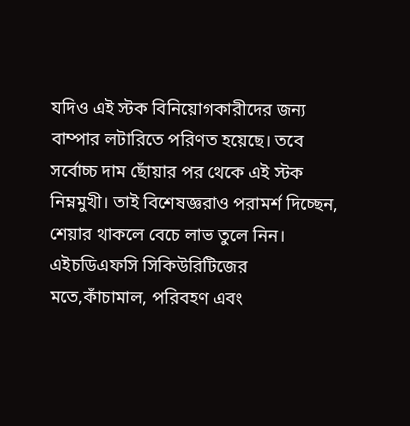যদিও এই স্টক বিনিয়োগকারীদের জন্য বাম্পার লটারিতে পরিণত হয়েছে। তবে সর্বোচ্চ দাম ছোঁয়ার পর থেকে এই স্টক নিম্নমুখী। তাই বিশেষজ্ঞরাও পরামর্শ দিচ্ছেন, শেয়ার থাকলে বেচে লাভ তুলে নিন। এইচডিএফসি সিকিউরিটিজের মতে,কাঁচামাল, পরিবহণ এবং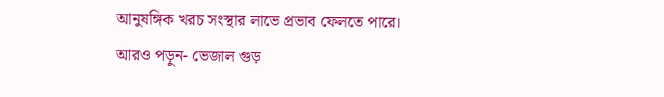আনুষঙ্গিক খরচ সংস্থার লাভে প্রভাব ফেলতে পারে।
আরও পড়ুন- ভেজাল গুড়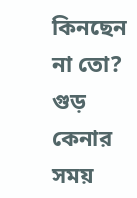কিনছেন না তো? গুড় কেনার সময়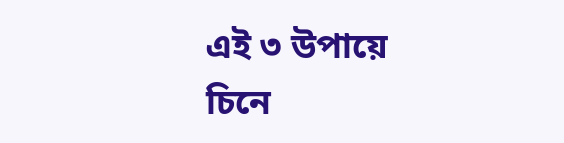এই ৩ উপায়ে চিনে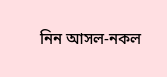নিন আসল-নকল